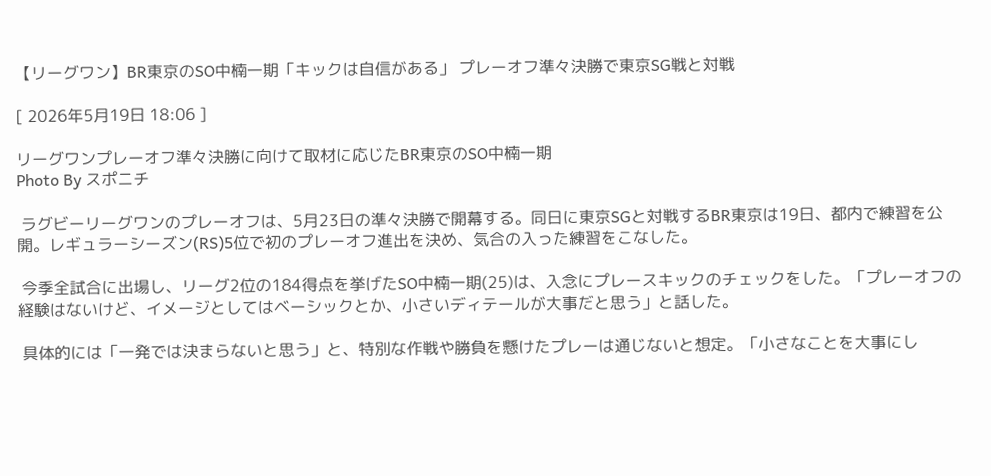【リーグワン】BR東京のSO中楠一期「キックは自信がある」 プレーオフ準々決勝で東京SG戦と対戦

[ 2026年5月19日 18:06 ]

リーグワンプレーオフ準々決勝に向けて取材に応じたBR東京のSO中楠一期
Photo By スポニチ

 ラグビーリーグワンのプレーオフは、5月23日の準々決勝で開幕する。同日に東京SGと対戦するBR東京は19日、都内で練習を公開。レギュラーシーズン(RS)5位で初のプレーオフ進出を決め、気合の入った練習をこなした。

 今季全試合に出場し、リーグ2位の184得点を挙げたSO中楠一期(25)は、入念にプレースキックのチェックをした。「プレーオフの経験はないけど、イメージとしてはベーシックとか、小さいディテールが大事だと思う」と話した。

 具体的には「一発では決まらないと思う」と、特別な作戦や勝負を懸けたプレーは通じないと想定。「小さなことを大事にし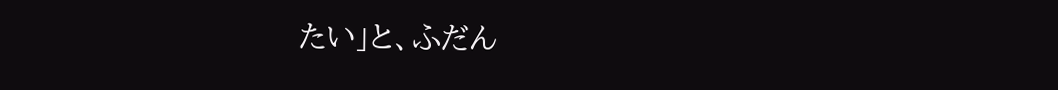たい」と、ふだん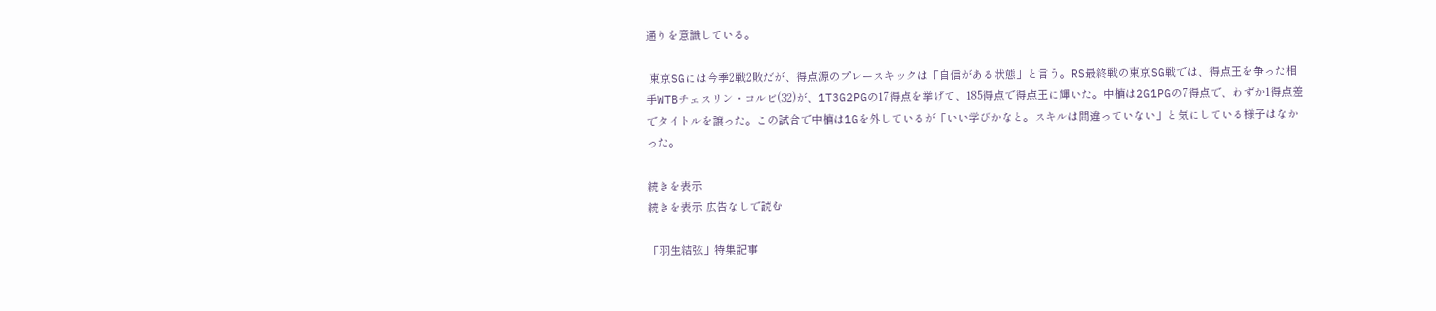通りを意識している。

 東京SGには今季2戦2敗だが、得点源のプレースキックは「自信がある状態」と言う。RS最終戦の東京SG戦では、得点王を争った相手WTBチェスリン・コルビ(32)が、1T3G2PGの17得点を挙げて、185得点で得点王に輝いた。中楠は2G1PGの7得点で、わずか1得点差でタイトルを譲った。この試合で中楠は1Gを外しているが「いい学びかなと。スキルは間違っていない」と気にしている様子はなかった。

続きを表示
続きを表示 広告なしで読む

「羽生結弦」特集記事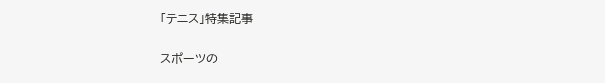「テニス」特集記事

スポーツの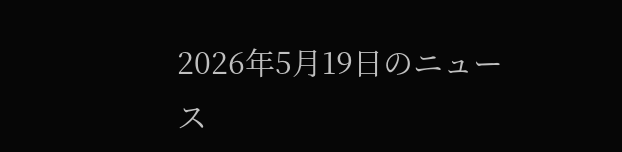2026年5月19日のニュース